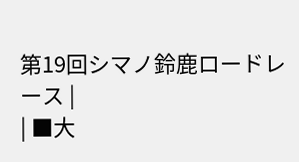第19回シマノ鈴鹿ロードレース |
| ■大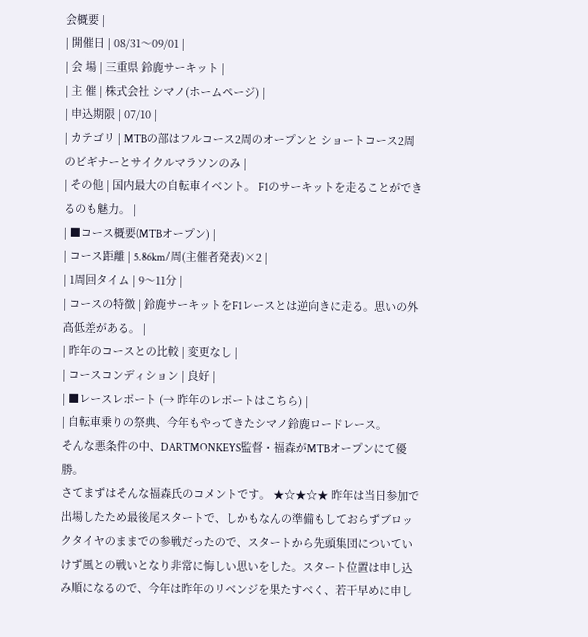会概要 |
| 開催日 | 08/31〜09/01 |
| 会 場 | 三重県 鈴鹿サーキット |
| 主 催 | 株式会社 シマノ(ホームページ) |
| 申込期限 | 07/10 |
| カテゴリ | MTBの部はフルコース2周のオープンと ショートコース2周のビギナーとサイクルマラソンのみ |
| その他 | 国内最大の自転車イベント。 F1のサーキットを走ることができるのも魅力。 |
| ■コース概要(MTBオープン) |
| コース距離 | 5.86km/周(主催者発表)×2 |
| 1周回タイム | 9〜11分 |
| コースの特徴 | 鈴鹿サーキットをF1レースとは逆向きに走る。思いの外高低差がある。 |
| 昨年のコースとの比較 | 変更なし |
| コースコンディション | 良好 |
| ■レースレポート (→ 昨年のレポートはこちら) |
| 自転車乗りの祭典、今年もやってきたシマノ鈴鹿ロードレース。
そんな悪条件の中、DARTMONKEYS監督・福森がMTBオープンにて優勝。
さてまずはそんな福森氏のコメントです。 ★☆★☆★ 昨年は当日参加で出場したため最後尾スタートで、しかもなんの準備もしておらずブロックタイヤのままでの参戦だったので、スタートから先頭集団についていけず風との戦いとなり非常に悔しい思いをした。スタート位置は申し込み順になるので、今年は昨年のリベンジを果たすべく、若干早めに申し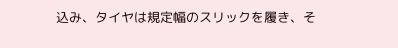込み、タイヤは規定幅のスリックを履き、そ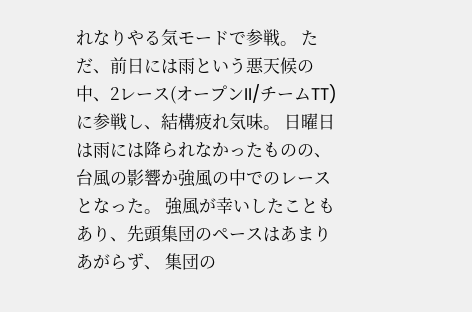れなりやる気モードで参戦。 ただ、前日には雨という悪天候の中、2レース(オープンII/チームTT)に参戦し、結構疲れ気味。 日曜日は雨には降られなかったものの、台風の影響か強風の中でのレースとなった。 強風が幸いしたこともあり、先頭集団のペースはあまりあがらず、 集団の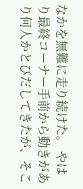なかを無難に走り続けた。 やはり最終コーナー手前から動きがあり何人かとびだしてきたが、そこ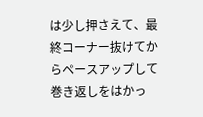は少し押さえて、最終コーナー抜けてからペースアップして巻き返しをはかっ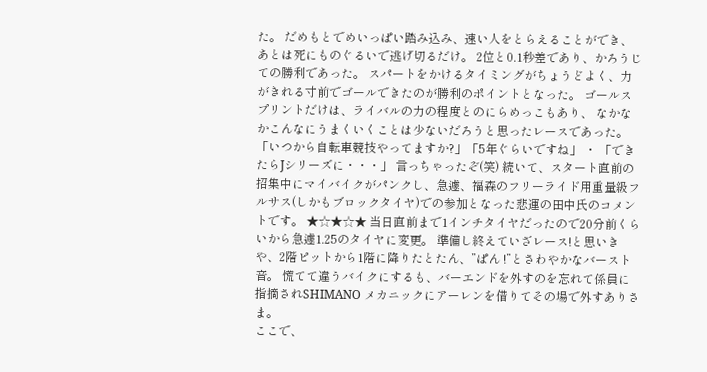た。 だめもとでめいっぱい踏み込み、速い人をとらえることができ、 あとは死にものぐるいで逃げ切るだけ。 2位と0.1秒差であり、かろうじての勝利であった。 スパートをかけるタイミングがちょうどよく、力がきれる寸前でゴールできたのが勝利のポイントとなった。 ゴールスプリントだけは、ライバルの力の程度とのにらめっこもあり、 なかなかこんなにうまくいくことは少ないだろうと思ったレースであった。
「いつから自転車競技やってますか?」「5年ぐらいですね」 ・ 「できたらJシリーズに・・・」 言っちゃったぞ(笑) 続いて、スタート直前の招集中にマイバイクがパンクし、急遽、福森のフリーライド用重量級フルサス(しかもブロックタイヤ)での参加となった悲運の田中氏のコメントです。 ★☆★☆★ 当日直前まで1インチタイヤだったので20分前くらいから急遽1.25のタイヤに変更。 準備し終えていざレース!と思いきや、2階ピットから1階に降りたとたん、”ぱん !”とさわやかなバースト音。 慌てて違うバイクにするも、バーエンドを外すのを忘れて係員に指摘されSHIMANO メカニックにアーレンを借りてその場で外すありさま。
ここで、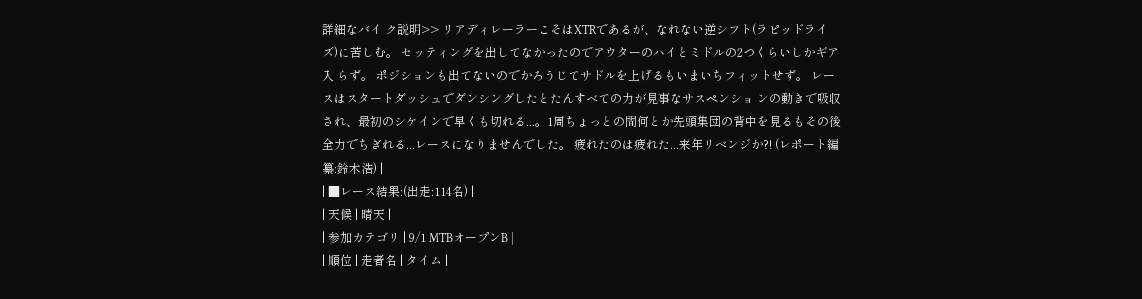詳細なバイ ク説明>> リアディレーラーこそはXTRであるが、なれない逆シフト(ラピッドライズ)に苦しむ。 セッティングを出してなかったのでアウターのハイとミドルの2つくらいしかギア入 らず。 ポジションも出てないのでかろうじてサドルを上げるもいまいちフィットせず。 レースはスタートダッシュでダンシングしたとたんすべての力が見事なサスペンショ ンの動きで吸収され、最初のシケインで早くも切れる...。1周ちょっとの間何とか先頭集団の背中を見るもその後全力でちぎれる...レースになりませんでした。 疲れたのは疲れた...来年リベンジか?! (レポート編纂:鈴木浩) |
| ■レース結果:(出走:114名) |
| 天候 | 晴天 |
| 参加カテゴリ | 9/1 MTBオープンB |
| 順位 | 走者名 | タイム |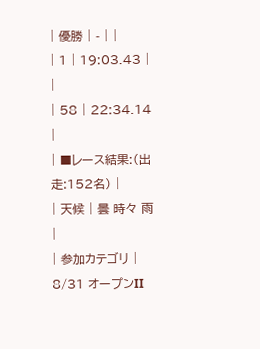| 優勝 | - | |
| 1 | 19:03.43 | |
| 58 | 22:34.14 |
| ■レース結果:(出走:152名) |
| 天候 | 曇 時々 雨 |
| 参加カテゴリ | 8/31 オープンII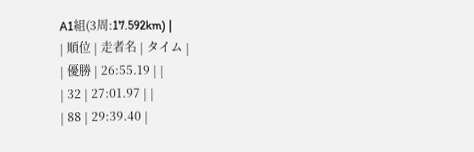A1組(3周:17.592km) |
| 順位 | 走者名 | タイム |
| 優勝 | 26:55.19 | |
| 32 | 27:01.97 | |
| 88 | 29:39.40 |